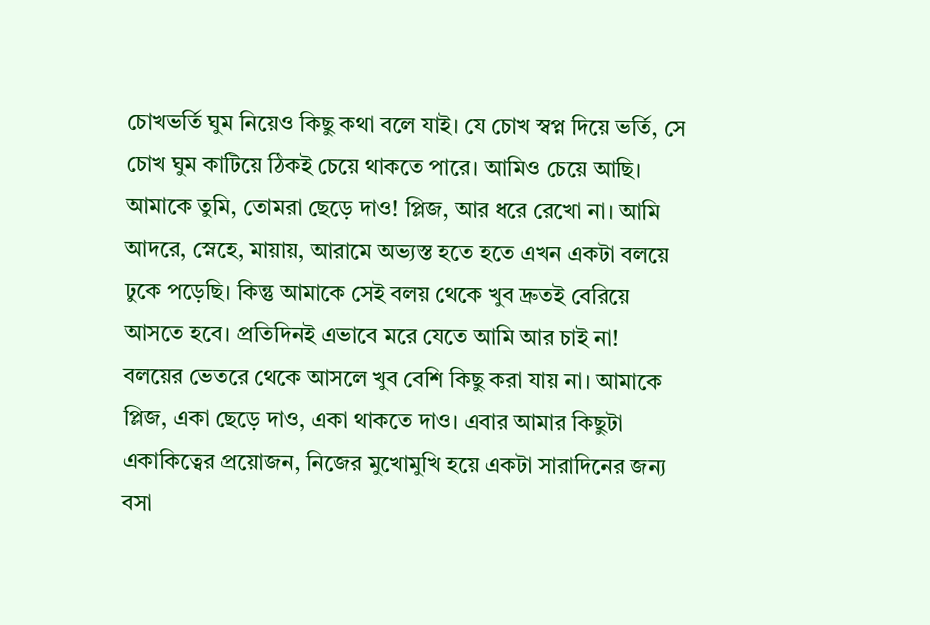চোখভর্তি ঘুম নিয়েও কিছু কথা বলে যাই। যে চোখ স্বপ্ন দিয়ে ভর্তি, সে চোখ ঘুম কাটিয়ে ঠিকই চেয়ে থাকতে পারে। আমিও চেয়ে আছি। আমাকে তুমি, তোমরা ছেড়ে দাও! প্লিজ, আর ধরে রেখো না। আমি আদরে, স্নেহে, মায়ায়, আরামে অভ্যস্ত হতে হতে এখন একটা বলয়ে ঢুকে পড়েছি। কিন্তু আমাকে সেই বলয় থেকে খুব দ্রুতই বেরিয়ে আসতে হবে। প্রতিদিনই এভাবে মরে যেতে আমি আর চাই না!
বলয়ের ভেতরে থেকে আসলে খুব বেশি কিছু করা যায় না। আমাকে প্লিজ, একা ছেড়ে দাও, একা থাকতে দাও। এবার আমার কিছুটা একাকিত্বের প্রয়োজন, নিজের মুখোমুখি হয়ে একটা সারাদিনের জন্য বসা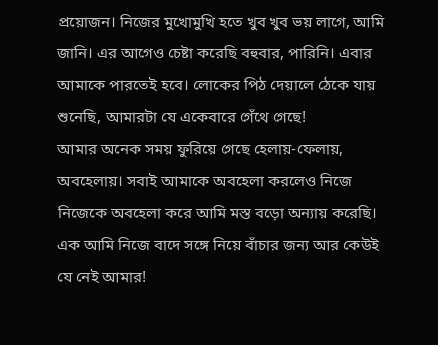প্রয়োজন। নিজের মুখোমুখি হতে খুব খুব ভয় লাগে, আমি জানি। এর আগেও চেষ্টা করেছি বহুবার, পারিনি। এবার আমাকে পারতেই হবে। লোকের পিঠ দেয়ালে ঠেকে যায় শুনেছি, আমারটা যে একেবারে গেঁথে গেছে!
আমার অনেক সময় ফুরিয়ে গেছে হেলায়-ফেলায়, অবহেলায়। সবাই আমাকে অবহেলা করলেও নিজে নিজেকে অবহেলা করে আমি মস্ত বড়ো অন্যায় করেছি। এক আমি নিজে বাদে সঙ্গে নিয়ে বাঁচার জন্য আর কেউই যে নেই আমার!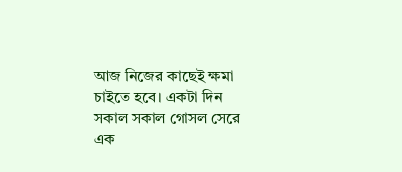আজ নিজের কাছেই ক্ষমা চাইতে হবে। একটা দিন সকাল সকাল গোসল সেরে এক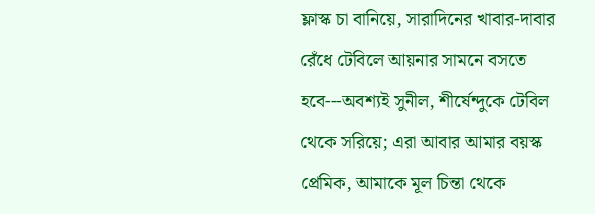ফ্লাস্ক চা বানিয়ে, সারাদিনের খাবার-দাবার রেঁধে টেবিলে আয়নার সামনে বসতে হবে---অবশ্যই সুনীল, শীর্ষেন্দুকে টেবিল থেকে সরিয়ে; এরা আবার আমার বয়স্ক প্রেমিক, আমাকে মূল চিন্তা থেকে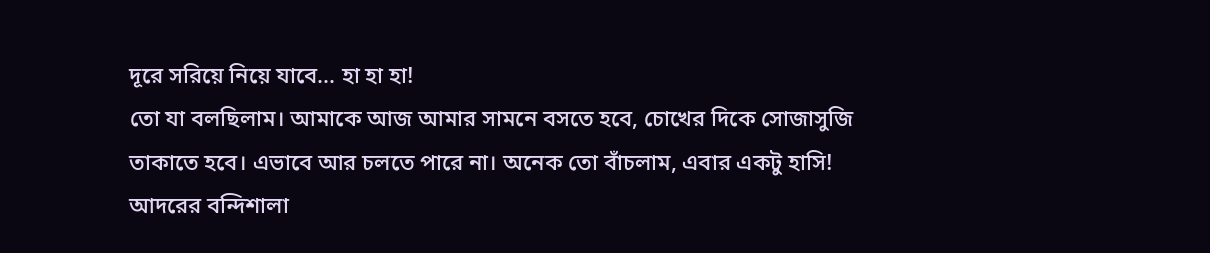দূরে সরিয়ে নিয়ে যাবে... হা হা হা!
তো যা বলছিলাম। আমাকে আজ আমার সামনে বসতে হবে, চোখের দিকে সোজাসুজি তাকাতে হবে। এভাবে আর চলতে পারে না। অনেক তো বাঁচলাম, এবার একটু হাসি!
আদরের বন্দিশালা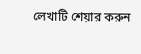লেখাটি শেয়ার করুন